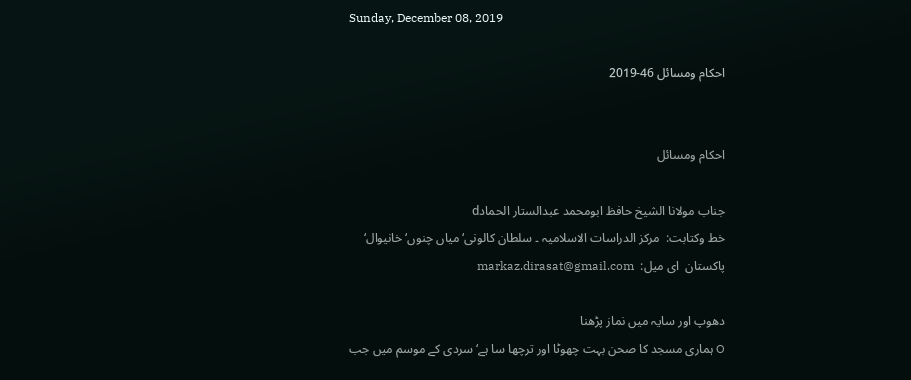Sunday, December 08, 2019

احکام ومسائل 46-2019


احکام ومسائل

جناب مولانا الشیخ حافظ ابومحمد عبدالستار الحمادd
خط وکتابت:  مرکز الدراسات الاسلامیہ ۔ سلطان کالونی‘ میاں چنوں‘ خانیوال‘ پاکستان  ای میل:  markaz.dirasat@gmail.com

دھوپ اور سایہ میں نماز پڑھنا
O ہماری مسجد کا صحن بہت چھوٹا اور ترچھا سا ہے‘ سردی کے موسم میں جب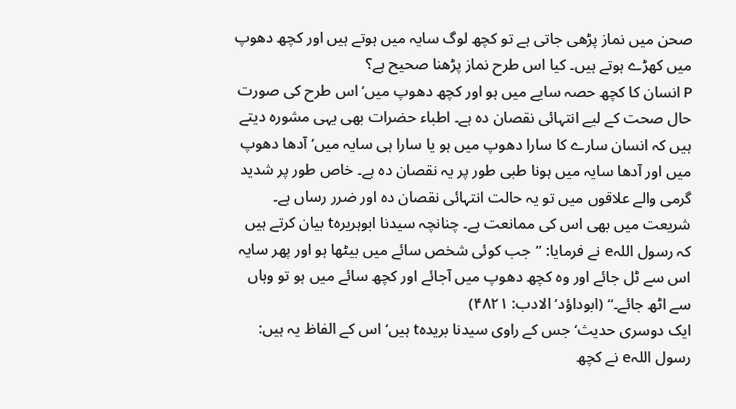صحن میں نماز پڑھی جاتی ہے تو کچھ لوگ سایہ میں ہوتے ہیں اور کچھ دھوپ میں کھڑے ہوتے ہیں۔ کیا اس طرح نماز پڑھنا صحیح ہے؟
P انسان کا کچھ حصہ سایے میں ہو اور کچھ دھوپ میں‘ اس طرح کی صورت حال صحت کے لیے انتہائی نقصان دہ ہے۔ اطباء حضرات بھی یہی مشورہ دیتے ہیں کہ انسان سارے کا سارا دھوپ میں ہو یا سارا ہی سایہ میں‘ آدھا دھوپ میں اور آدھا سایہ میں ہونا طبی طور پر یہ نقصان دہ ہے۔ خاص طور پر شدید گرمی والے علاقوں میں تو یہ حالت انتہائی نقصان دہ اور ضرر رساں ہے۔ شریعت میں بھی اس کی ممانعت ہے۔ چنانچہ سیدنا ابوہریرہt بیان کرتے ہیں کہ رسول اللہe نے فرمایا: ’’جب کوئی شخص سائے میں بیٹھا ہو اور پھر سایہ اس سے ٹل جائے اور وہ کچھ دھوپ میں آجائے اور کچھ سائے میں ہو تو وہاں سے اٹھ جائے۔‘‘ (ابوداؤد‘ الادب: ۴۸۲۱)
ایک دوسری حدیث‘ جس کے راوی سیدنا بریدہt ہیں‘ اس کے الفاظ یہ ہیں: رسول اللہe نے کچھ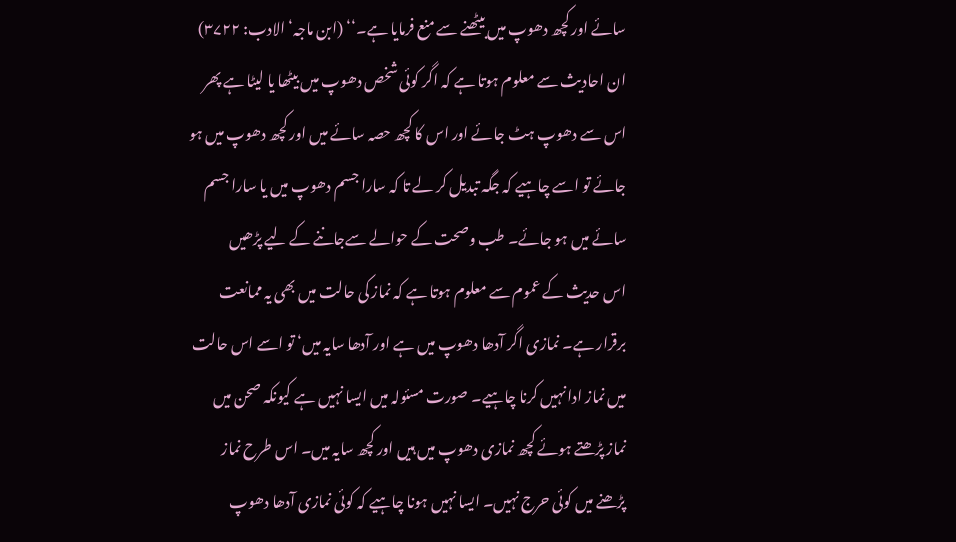سائے اور کچھ دھوپ میں بیٹھنے سے منع فرمایا ہے۔‘‘ (ابن ماجہ‘ الادب: ۳۷۲۲)
ان احادیث سے معلوم ہوتا ہے کہ اگر کوئی شخص دھوپ میں بیٹھا یا لیٹا ہے پھر اس سے دھوپ ہٹ جائے اور اس کا کچھ حصہ سائے میں اور کچھ دھوپ میں ہو جائے تو اسے چاہیے کہ جگہ تبدیل کر لے تا کہ سارا جسم دھوپ میں یا سارا جسم سائے میں ہو جائے۔ طب وصحت کے حوالے سےجاننے کے لیے پڑھیں
اس حدیث کے عموم سے معلوم ہوتا ہے کہ نماز کی حالت میں بھی یہ ممانعت برقرار ہے۔ نمازی اگر آدھا دھوپ میں ہے اور آدھا سایہ میں‘ تو اسے اس حالت میں نماز ادا نہیں کرنا چاہیے۔ صورت مسئولہ میں ایسا نہیں ہے کیونکہ صحن میں نماز پڑھتے ہوئے کچھ نمازی دھوپ میں ہیں اور کچھ سایہ میں۔ اس طرح نماز پڑھنے میں کوئی حرج نہیں۔ ایسا نہیں ہونا چاہیے کہ کوئی نمازی آدھا دھوپ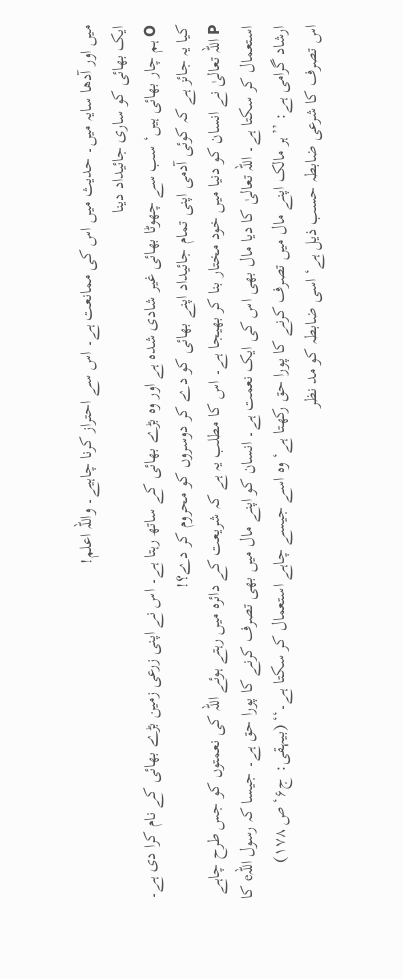میں اور آدھا سایہ میں۔ حدیث میں اس کی ممانعت ہے۔ اس سے احتراز کرنا چاہیے۔ واللہ اعلم!
ایک بھائی کو ساری جائیداد دینا
O ہم چار بھائی ہیں‘ سب سے چھوٹا بھائی غیر شادی شدہ ہے اور وہ بڑے بھائی کے ساتھ رہتا ہے۔ اس نے اپنی زرعی زمین بڑے بھائی کے نام کرا دی ہے۔ کیا یہ جائز ہے کہ کوئی آدمی اپنی تمام جائیداد اپنے بھائی کو دے کر دوسروں کو محروم کر دے؟!
P اللہ تعالیٰ نے انسان کو دنیا میں خود مختار بنا کر بھیجا ہے۔ اس کا مطلب یہ ہے کہ شریعت کے دائرہ میں رہتے ہوئے اللہ کی نعمتوں کو جس طرح چاہے استعمال کر سکتا ہے۔ اللہ تعالیٰ کا دیا مال بھی اس کی ایک نعمت ہے۔ انسان کو اپنے مال میں بھی تصرف کرنے کا پورا حق ہے۔ جیسا کہ رسول اللہe کا ارشاد گرامی ہے: ’’ہر مالک اپنے مال میں تصرف کرنے کا پورا حق رکھتا ہے‘ وہ اسے جیسے چاہے استعمال کر سکتا ہے۔‘‘ (بیہقی: ج۶‘ ص ۱۷۸)
اس تصرف کا شرعی ضابطہ حسب ذیل ہے‘ اسی ضابطہ کو مد نظر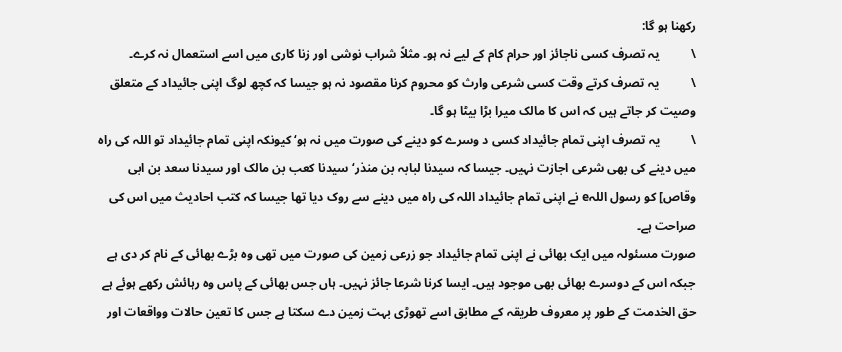رکھنا ہو گا:
\          یہ تصرف کسی ناجائز اور حرام کام کے لیے نہ ہو۔ مثلاً شراب نوشی اور زنا کاری میں اسے استعمال نہ کرے۔
\          یہ تصرف کرتے وقت کسی شرعی وارث کو محروم کرنا مقصود نہ ہو جیسا کہ کچھ لوگ اپنی جائیداد کے متعلق وصیت کر جاتے ہیں کہ اس کا مالک میرا بڑا بیٹا ہو گا۔
\          یہ تصرف اپنی تمام جائیداد کسی د وسرے کو دینے کی صورت میں نہ ہو‘ کیونکہ اپنی تمام جائیداد تو اللہ کی راہ میں دینے کی بھی شرعی اجازت نہیں۔ جیسا کہ سیدنا لبابہ بن منذر‘ سیدنا کعب بن مالک اور سیدنا سعد بن ابی وقاص] کو رسول اللہe نے اپنی تمام جائیداد اللہ کی راہ میں دینے سے روک دیا تھا جیسا کہ کتب احادیث میں اس کی صراحت ہے۔
صورت مسئولہ میں ایک بھائی نے اپنی تمام جائیداد جو زرعی زمین کی صورت میں تھی وہ بڑے بھائی کے نام کر دی ہے جبکہ اس کے دوسرے بھائی بھی موجود ہیں۔ ایسا کرنا شرعا جائز نہیں۔ ہاں جس بھائی کے پاس وہ رہائش رکھے ہوئے ہے حق الخدمت کے طور پر معروف طریقہ کے مطابق اسے تھوڑی بہت زمین دے سکتا ہے جس کا تعین حالات وواقعات اور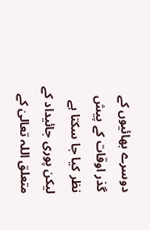دوسرے بھائیوں کے گذر اوقات کے پیش نظر کیا جا سکتا ہے لیکن پوری جائیداد کے متعلق اللہ تعالیٰ کے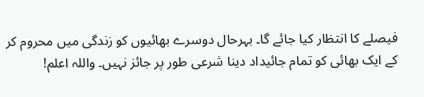فیصلے کا انتظار کیا جائے گا۔ بہرحال دوسرے بھائیوں کو زندگی میں محروم کر کے ایک بھائی کو تمام جائیداد دینا شرعی طور پر جائز نہیں۔ واللہ اعلم!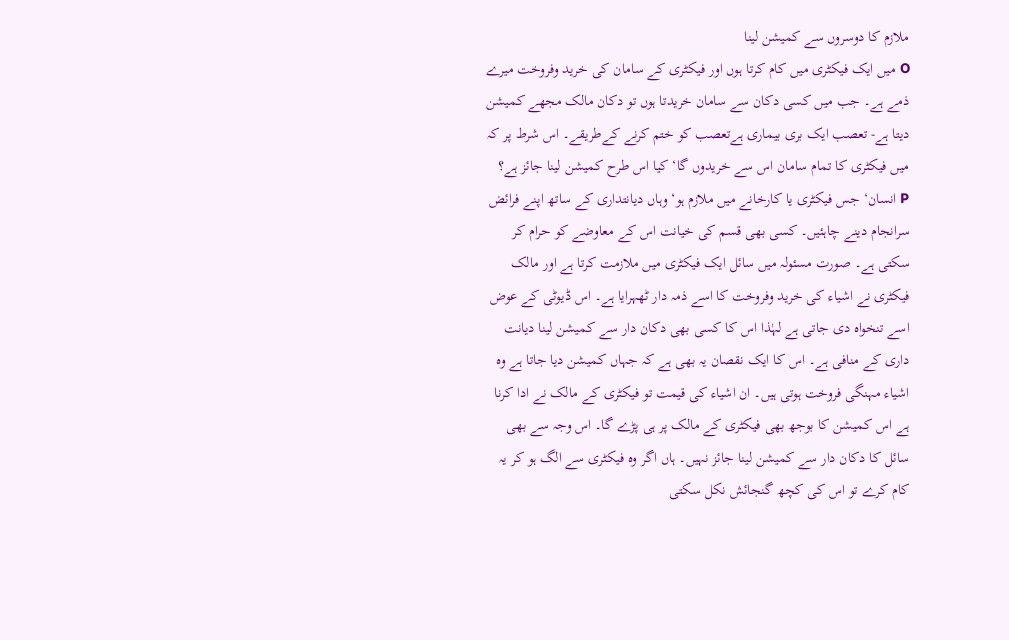ملازم کا دوسروں سے کمیشن لینا
O میں ایک فیکٹری میں کام کرتا ہوں اور فیکٹری کے سامان کی خرید وفروخت میرے ذمے ہے۔ جب میں کسی دکان سے سامان خریدتا ہوں تو دکان مالک مجھے کمیشن دیتا ہے- تعصب ایک بری بیماری ہےتعصب کو ختم کرنے کےطریقے۔ اس شرط پر کہ میں فیکٹری کا تمام سامان اس سے خریدوں گا‘ کیا اس طرح کمیشن لینا جائز ہے؟
P انسان‘ جس فیکٹری یا کارخانے میں ملازم ہو‘ وہاں دیانتداری کے ساتھ اپنے فرائض سرانجام دینے چاہئیں۔ کسی بھی قسم کی خیانت اس کے معاوضے کو حرام کر سکتی ہے۔ صورت مسئولہ میں سائل ایک فیکٹری میں ملازمت کرتا ہے اور مالک فیکٹری نے اشیاء کی خرید وفروخت کا اسے ذمہ دار ٹھہرایا ہے۔ اس ڈیوٹی کے عوض اسے تنخواہ دی جاتی ہے لہٰذا اس کا کسی بھی دکان دار سے کمیشن لینا دیانت داری کے منافی ہے۔ اس کا ایک نقصان یہ بھی ہے کہ جہاں کمیشن دیا جاتا ہے وہ اشیاء مہنگی فروخت ہوتی ہیں۔ ان اشیاء کی قیمت تو فیکٹری کے مالک نے ادا کرنا ہے اس کمیشن کا بوجھ بھی فیکٹری کے مالک پر ہی پڑے گا۔ اس وجہ سے بھی سائل کا دکان دار سے کمیشن لینا جائز نہیں۔ ہاں اگر وہ فیکٹری سے الگ ہو کر یہ کام کرے تو اس کی کچھ گنجائش نکل سکتی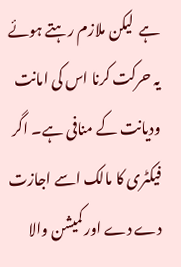ہے  لیکن ملازم رہتے ہوئے یہ حرکت کرنا اس کی امانت ودیانت کے منافی ہے۔ اگر فیکٹری کا مالک اسے اجازت دے دے اور کمیشن والا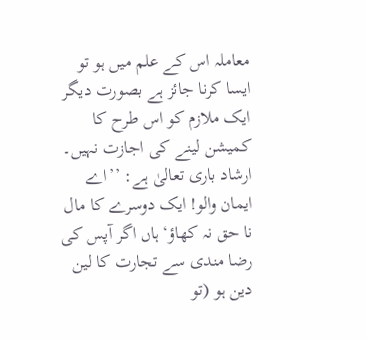معاملہ اس کے علم میں ہو تو ایسا کرنا جائز ہے بصورت دیگر ایک ملازم کو اس طرح کا کمیشن لینے کی اجازت نہیں۔ ارشاد باری تعالیٰ ہے: ’’اے ایمان والو! ایک دوسرے کا مال نا حق نہ کھاؤ‘ ہاں اگر آپس کی رضا مندی سے تجارت کا لین دین ہو (تو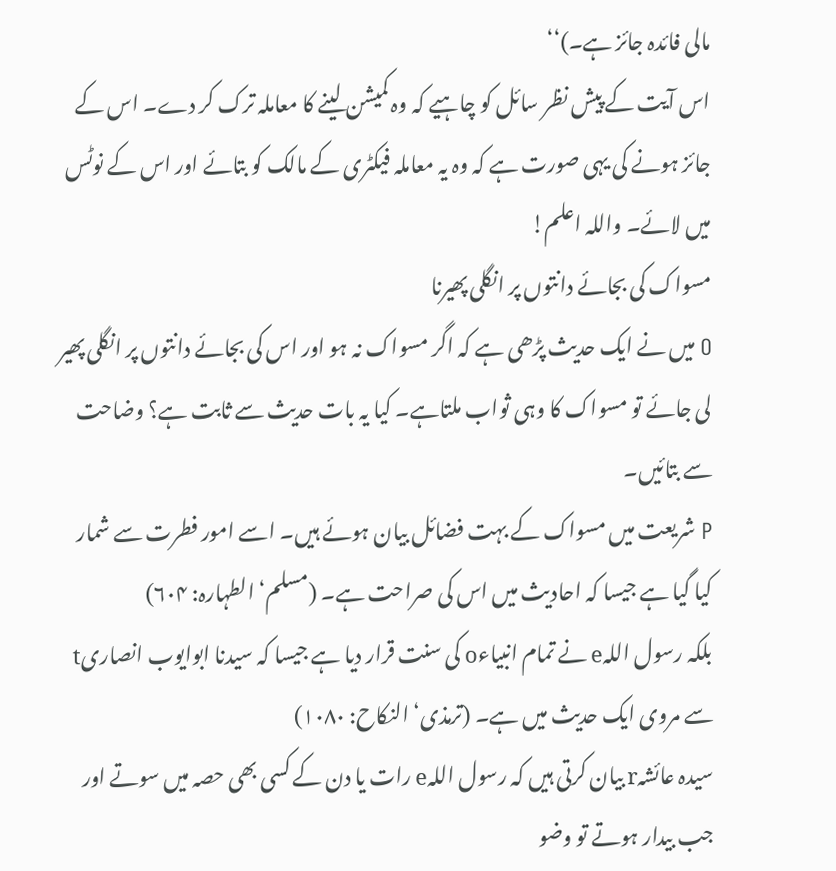مالی فائدہ جائز ہے۔)‘‘
اس آیت کے پیش نظر سائل کو چاہیے کہ وہ کمیشن لینے کا معاملہ ترک کر دے۔ اس کے جائز ہونے کی یہی صورت ہے کہ وہ یہ معاملہ فیکٹری کے مالک کو بتائے اور اس کے نوٹس میں لائے۔ واللہ اعلم!
مسواک کی بجائے دانتوں پر انگلی پھیرنا
O میں نے ایک حدیث پڑھی ہے کہ اگر مسواک نہ ہو اور اس کی بجائے دانتوں پر انگلی پھیر لی جائے تو مسواک کا وہی ثواب ملتاہے۔ کیا یہ بات حدیث سے ثابت ہے؟ وضاحت سے بتائیں۔
P شریعت میں مسواک کے بہت فضائل بیان ہوئے ہیں۔ اسے امور فطرت سے شمار کیا گیا ہے جیسا کہ احادیث میں اس کی صراحت ہے۔ (مسلم‘ الطہارہ: ۶۰۴)
بلکہ رسول اللہe نے تمام انبیاءo کی سنت قرار دیا ہے جیسا کہ سیدنا ابوایوب انصاریt سے مروی ایک حدیث میں ہے۔ (ترمذی‘ النکاح: ۱۰۸۰)
سیدہ عائشہr بیان کرتی ہیں کہ رسول اللہe رات یا دن کے کسی بھی حصہ میں سوتے اور جب بیدار ہوتے تو وضو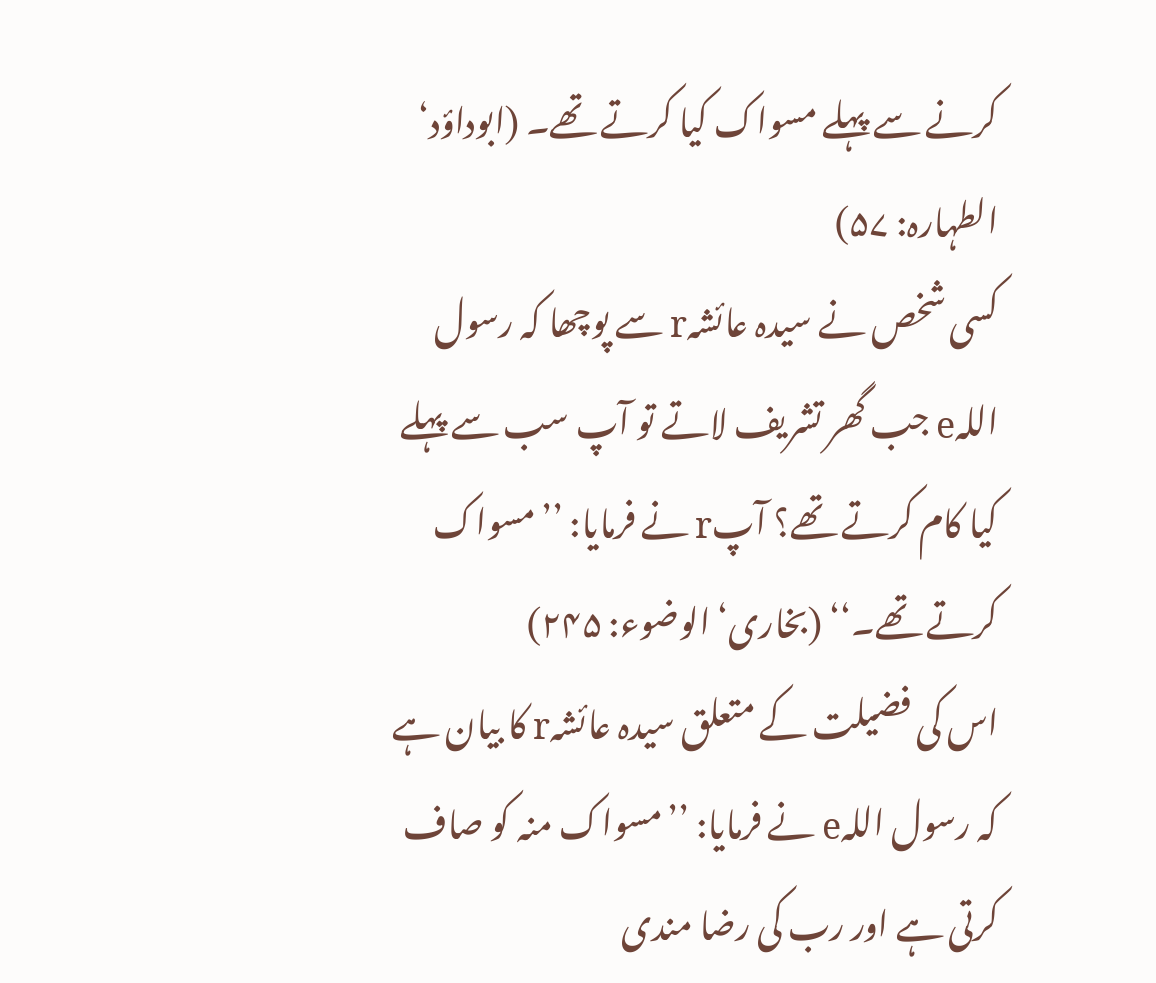کرنے سے پہلے مسواک کیا کرتے تھے۔ (ابوداؤد‘ الطہارہ: ۵۷)
کسی شخص نے سیدہ عائشہr سے پوچھا کہ رسول اللہe جب گھر تشریف لاتے تو آپ سب سے پہلے کیا کام کرتے تھے؟ آپr نے فرمایا: ’’مسواک کرتے تھے۔‘‘ (بخاری‘ الوضوء: ۲۴۵)
اس کی فضیلت کے متعلق سیدہ عائشہr کا بیان ہے کہ رسول اللہe نے فرمایا: ’’مسواک منہ کو صاف کرتی ہے اور رب کی رضا مندی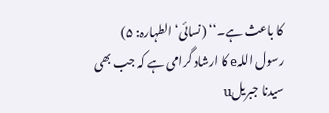کا باعث ہے۔‘‘ (نسائی‘ الطہارہ: ۵)
رسول اللہe کا ارشاد گرامی ہے کہ جب بھی سیدنا جبریلu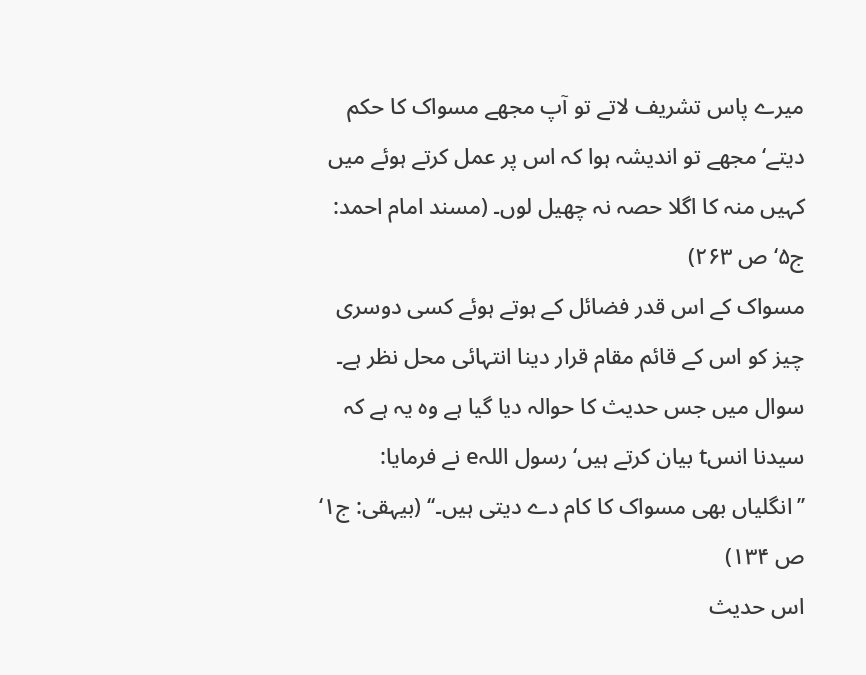میرے پاس تشریف لاتے تو آپ مجھے مسواک کا حکم دیتے‘ مجھے تو اندیشہ ہوا کہ اس پر عمل کرتے ہوئے میں کہیں منہ کا اگلا حصہ نہ چھیل لوں۔ (مسند امام احمد: ج۵‘ ص ۲۶۳)
مسواک کے اس قدر فضائل کے ہوتے ہوئے کسی دوسری چیز کو اس کے قائم مقام قرار دینا انتہائی محل نظر ہے۔ سوال میں جس حدیث کا حوالہ دیا گیا ہے وہ یہ ہے کہ سیدنا انسt بیان کرتے ہیں‘ رسول اللہe نے فرمایا: ’’انگلیاں بھی مسواک کا کام دے دیتی ہیں۔‘‘ (بیہقی: ج۱‘ ص ۱۳۴)
اس حدیث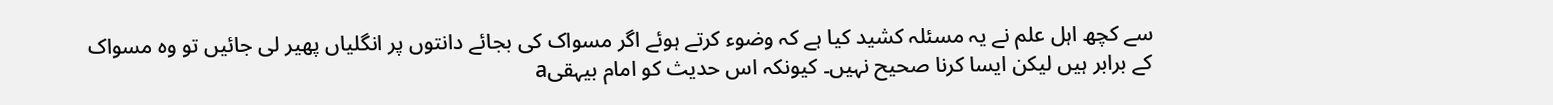سے کچھ اہل علم نے یہ مسئلہ کشید کیا ہے کہ وضوء کرتے ہوئے اگر مسواک کی بجائے دانتوں پر انگلیاں پھیر لی جائیں تو وہ مسواک کے برابر ہیں لیکن ایسا کرنا صحیح نہیں۔ کیونکہ اس حدیث کو امام بیہقیa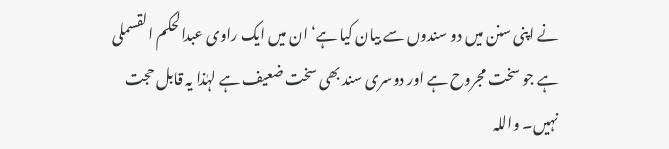نے اپنی سنن میں دو سندوں سے بیان کیا ہے‘ ان میں ایک راوی عبدالحکم القسملی ہے جو سخت مجروح ہے اور دوسری سند بھی سخت ضعیف ہے لہٰذا یہ قابل حجت نہیں۔ واللہ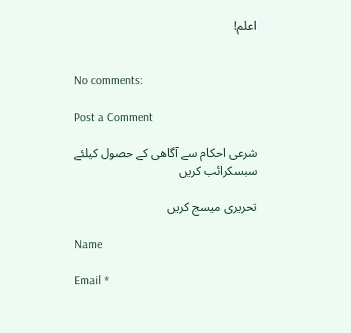اعلم!


No comments:

Post a Comment

شرعی احکام سے آگاھی کے حصول کیلئے سبسکرائب کریں

تحریری میسج کریں

Name

Email *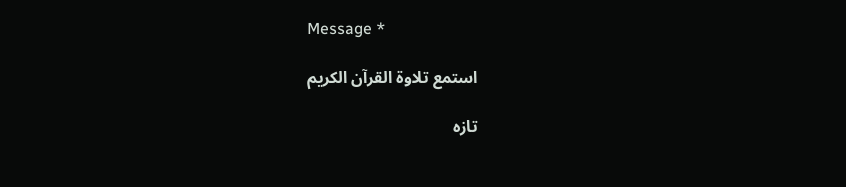Message *

استمع تلاوة القرآن الكريم

تازہ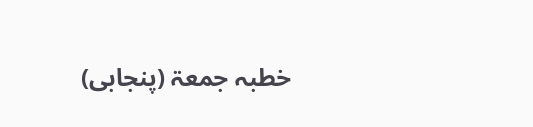خطبہ جمعۃ (پنجابی)